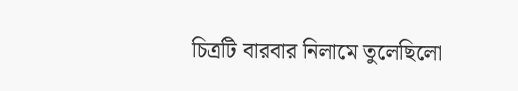চিত্রটি বারবার নিলামে তুলেছিলো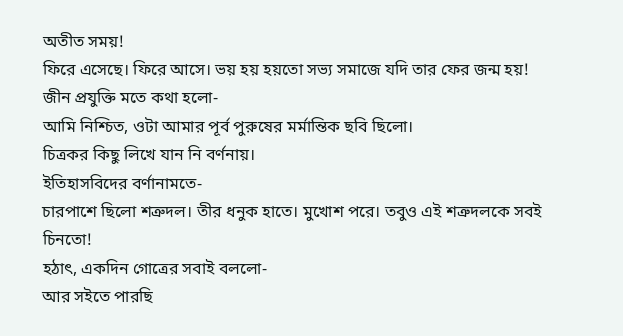অতীত সময়!
ফিরে এসেছে। ফিরে আসে। ভয় হয় হয়তো সভ্য সমাজে যদি তার ফের জন্ম হয়!
জীন প্রযুক্তি মতে কথা হলো-
আমি নিশ্চিত, ওটা আমার পূর্ব পুরুষের মর্মান্তিক ছবি ছিলো।
চিত্রকর কিছু লিখে যান নি বর্ণনায়।
ইতিহাসবিদের বর্ণানামতে-
চারপাশে ছিলো শত্রুদল। তীর ধনুক হাতে। মুখোশ পরে। তবুও এই শত্রুদলকে সবই চিনতো!
হঠাৎ, একদিন গোত্রের সবাই বললো-
আর সইতে পারছি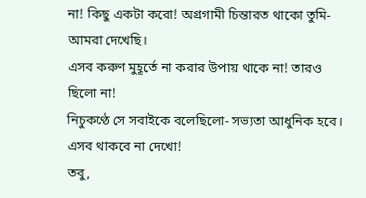না! কিছু একটা করো! অগ্রগামী চিন্তারত থাকো তুমি- আমরা দেখেছি।
এসব করুণ মুহূর্তে না করার উপায় থাকে না! তারও ছিলো না!
নিচুকণ্ঠে সে সবাইকে বলেছিলো- সভ্যতা আধুনিক হবে।
এসব থাকবে না দেখো!
তবু,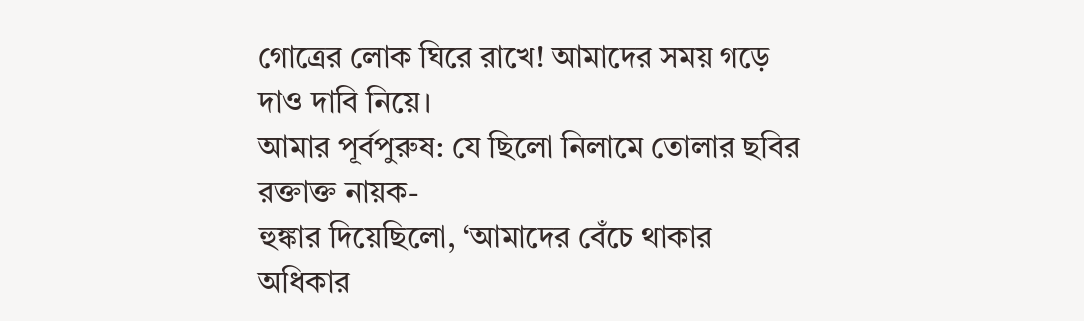গোত্রের লোক ঘিরে রাখে! আমাদের সময় গড়ে দাও দাবি নিয়ে।
আমার পূর্বপুরুষ: যে ছিলো নিলামে তোলার ছবির রক্তাক্ত নায়ক-
হুঙ্কার দিয়েছিলো, ‘আমাদের বেঁচে থাকার অধিকার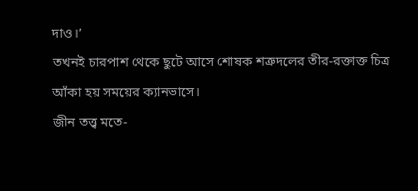দাও।’
তখনই চারপাশ থেকে ছুটে আসে শোষক শত্রুদলের তীর-রক্তাক্ত চিত্র আঁকা হয় সময়ের ক্যানভাসে।
জীন তত্ত্ব মতে-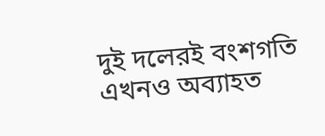দুই দলেরই বংশগতি এখনও অব্যাহত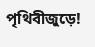পৃথিবীজুড়ে!